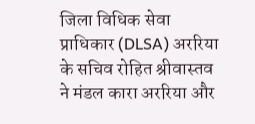जिला विधिक सेवा प्राधिकार (DLSA) अररिया के सचिव रोहित श्रीवास्तव ने मंडल कारा अररिया और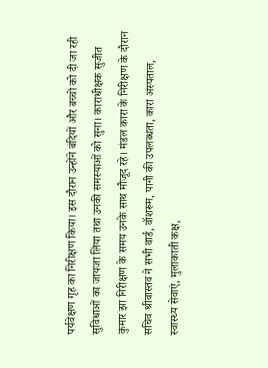पर्यवेक्षण गृह का निरीक्षण किया। इस दौरान उन्होंने बंदियों और बच्चों को दी जा रही सुविधाओं का जायजा लिया तथा उनकी समस्याओं को सुना। काराधीक्षक सुजीत कुमार झा निरीक्षण के समय उनके साथ मौजूद रहे। मंडल कारा के निरीक्षण के दौरान सचिव श्रीवास्तव ने सभी वार्ड, वॉशरूम, पानी की उपलब्धता, कारा अस्पताल, स्वास्थ्य सेवाएं, मुलाकाती कक्ष,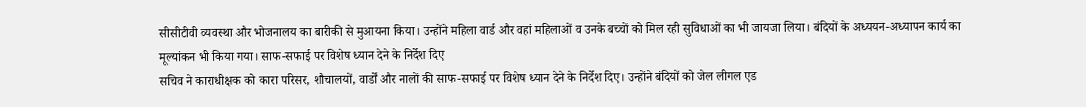सीसीटीवी व्यवस्था और भोजनालय का बारीकी से मुआयना किया। उन्होंने महिला वार्ड और वहां महिलाओं व उनके बच्चों को मिल रही सुविधाओं का भी जायजा लिया। बंदियों के अध्ययन-अध्यापन कार्य का मूल्यांकन भी किया गया। साफ-सफाई पर विशेष ध्यान देने के निर्देश दिए
सचिव ने काराधीक्षक को कारा परिसर, शौचालयों, वार्डों और नालों की साफ-सफाई पर विशेष ध्यान देने के निर्देश दिए। उन्होंने बंदियों को जेल लीगल एड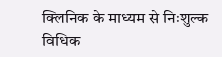क्लिनिक के माध्यम से निःशुल्क विधिक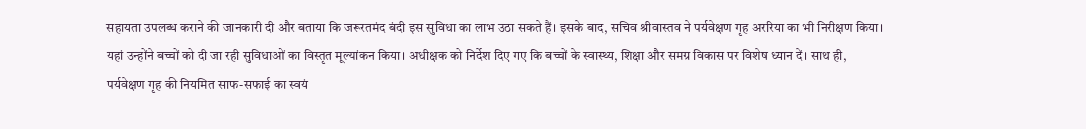सहायता उपलब्ध कराने की जानकारी दी और बताया कि जरूरतमंद बंदी इस सुविधा का लाभ उठा सकते हैं। इसके बाद, सचिव श्रीवास्तव ने पर्यवेक्षण गृह अररिया का भी निरीक्षण किया। यहां उन्होंने बच्चों को दी जा रही सुविधाओं का विस्तृत मूल्यांकन किया। अधीक्षक को निर्देश दिए गए कि बच्चों के स्वास्थ्य, शिक्षा और समग्र विकास पर विशेष ध्यान दें। साथ ही, पर्यवेक्षण गृह की नियमित साफ-सफाई का स्वयं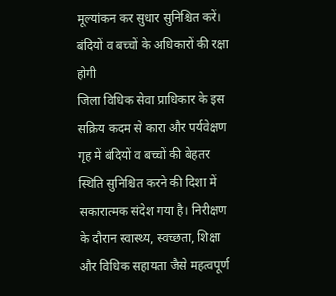मूल्यांकन कर सुधार सुनिश्चित करें। बंदियों व बच्चों के अधिकारों की रक्षा होगी
जिला विधिक सेवा प्राधिकार के इस सक्रिय कदम से कारा और पर्यवेक्षण गृह में बंदियों व बच्चों की बेहतर स्थिति सुनिश्चित करने की दिशा में सकारात्मक संदेश गया है। निरीक्षण के दौरान स्वास्थ्य, स्वच्छता, शिक्षा और विधिक सहायता जैसे महत्वपूर्ण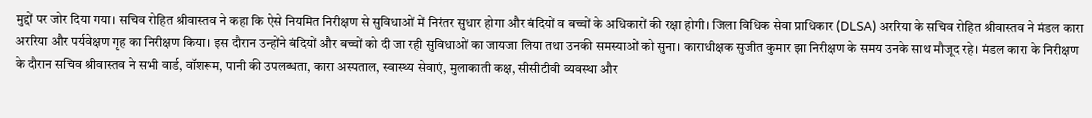मुद्दों पर जोर दिया गया। सचिव रोहित श्रीवास्तव ने कहा कि ऐसे नियमित निरीक्षण से सुविधाओं में निरंतर सुधार होगा और बंदियों व बच्चों के अधिकारों की रक्षा होगी। जिला विधिक सेवा प्राधिकार (DLSA) अररिया के सचिव रोहित श्रीवास्तव ने मंडल कारा अररिया और पर्यवेक्षण गृह का निरीक्षण किया। इस दौरान उन्होंने बंदियों और बच्चों को दी जा रही सुविधाओं का जायजा लिया तथा उनकी समस्याओं को सुना। काराधीक्षक सुजीत कुमार झा निरीक्षण के समय उनके साथ मौजूद रहे। मंडल कारा के निरीक्षण के दौरान सचिव श्रीवास्तव ने सभी वार्ड, वॉशरूम, पानी की उपलब्धता, कारा अस्पताल, स्वास्थ्य सेवाएं, मुलाकाती कक्ष, सीसीटीवी व्यवस्था और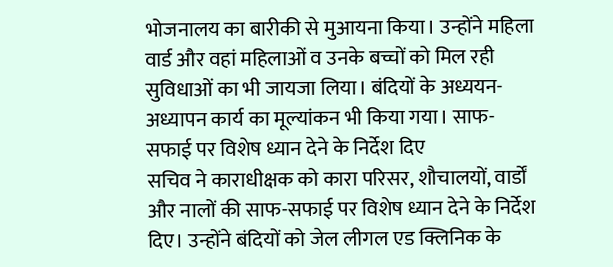भोजनालय का बारीकी से मुआयना किया। उन्होंने महिला वार्ड और वहां महिलाओं व उनके बच्चों को मिल रही सुविधाओं का भी जायजा लिया। बंदियों के अध्ययन-अध्यापन कार्य का मूल्यांकन भी किया गया। साफ-सफाई पर विशेष ध्यान देने के निर्देश दिए
सचिव ने काराधीक्षक को कारा परिसर, शौचालयों, वार्डों और नालों की साफ-सफाई पर विशेष ध्यान देने के निर्देश दिए। उन्होंने बंदियों को जेल लीगल एड क्लिनिक के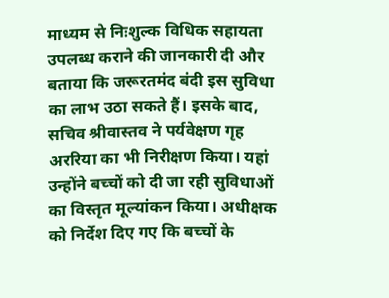माध्यम से निःशुल्क विधिक सहायता उपलब्ध कराने की जानकारी दी और बताया कि जरूरतमंद बंदी इस सुविधा का लाभ उठा सकते हैं। इसके बाद, सचिव श्रीवास्तव ने पर्यवेक्षण गृह अररिया का भी निरीक्षण किया। यहां उन्होंने बच्चों को दी जा रही सुविधाओं का विस्तृत मूल्यांकन किया। अधीक्षक को निर्देश दिए गए कि बच्चों के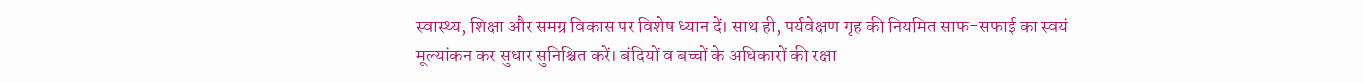स्वास्थ्य, शिक्षा और समग्र विकास पर विशेष ध्यान दें। साथ ही, पर्यवेक्षण गृह की नियमित साफ-सफाई का स्वयं मूल्यांकन कर सुधार सुनिश्चित करें। बंदियों व बच्चों के अधिकारों की रक्षा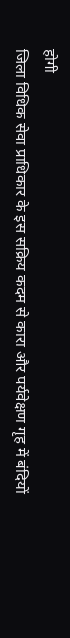होगी
जिला विधिक सेवा प्राधिकार के इस सक्रिय कदम से कारा और पर्यवेक्षण गृह में बंदियों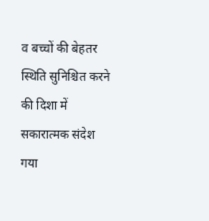व बच्चों की बेहतर स्थिति सुनिश्चित करने की दिशा में सकारात्मक संदेश गया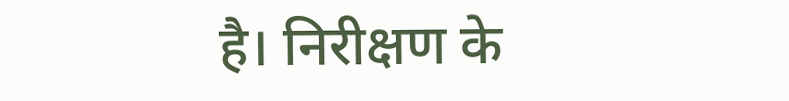है। निरीक्षण के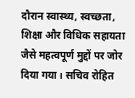दौरान स्वास्थ्य, स्वच्छता, शिक्षा और विधिक सहायता जैसे महत्वपूर्ण मुद्दों पर जोर दिया गया। सचिव रोहित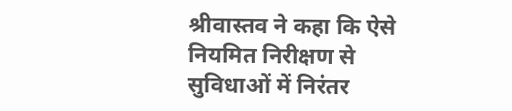श्रीवास्तव ने कहा कि ऐसे नियमित निरीक्षण से सुविधाओं में निरंतर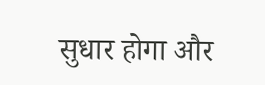सुधार होगा और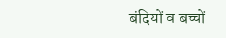बंदियों व बच्चों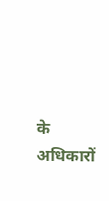के अधिकारों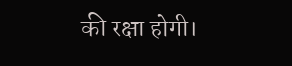की रक्षा होगी।